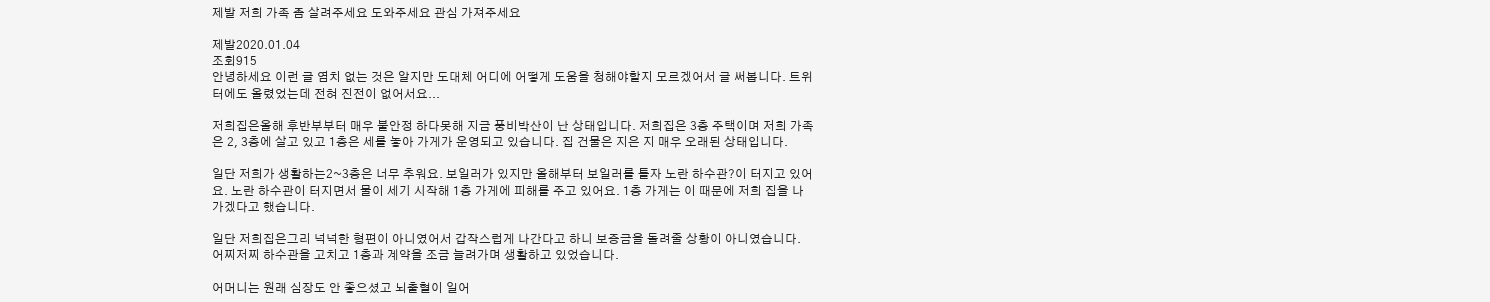제발 저희 가족 좀 살려주세요 도와주세요 관심 가져주세요

제발2020.01.04
조회915
안녕하세요 이런 글 염치 없는 것은 알지만 도대체 어디에 어떻게 도움을 청해야할지 모르겠어서 글 써봅니다. 트위터에도 올렸었는데 전혀 진전이 없어서요...

저희집은올해 후반부부터 매우 불안정 하다못해 지금 풍비박산이 난 상태입니다. 저희집은 3층 주택이며 저희 가족은 2, 3층에 살고 있고 1층은 세를 놓아 가게가 운영되고 있습니다. 집 건물은 지은 지 매우 오래된 상태입니다.

일단 저희가 생활하는2~3층은 너무 추워요. 보일러가 있지만 올해부터 보일러를 틀자 노란 하수관?이 터지고 있어요. 노란 하수관이 터지면서 물이 세기 시작해 1층 가게에 피해를 주고 있어요. 1층 가게는 이 때문에 저희 집을 나가겠다고 했습니다.

일단 저희집은그리 넉넉한 형편이 아니였어서 갑작스럽게 나간다고 하니 보증금을 돌려줄 상황이 아니였습니다. 어찌저찌 하수관을 고치고 1층과 계약을 조금 늘려가며 생활하고 있었습니다.

어머니는 원래 심장도 안 좋으셨고 뇌출혈이 일어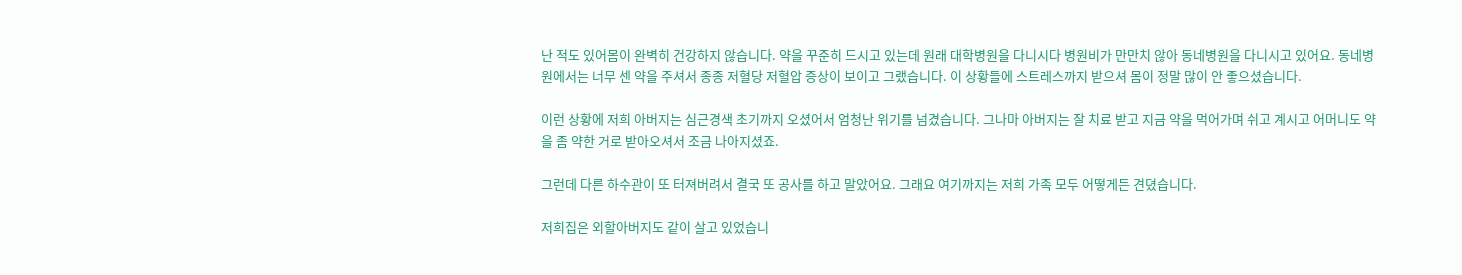난 적도 있어몸이 완벽히 건강하지 않습니다. 약을 꾸준히 드시고 있는데 원래 대학병원을 다니시다 병원비가 만만치 않아 동네병원을 다니시고 있어요. 동네병원에서는 너무 센 약을 주셔서 종종 저혈당 저혈압 증상이 보이고 그랬습니다. 이 상황들에 스트레스까지 받으셔 몸이 정말 많이 안 좋으셨습니다.

이런 상황에 저희 아버지는 심근경색 초기까지 오셨어서 엄청난 위기를 넘겼습니다. 그나마 아버지는 잘 치료 받고 지금 약을 먹어가며 쉬고 계시고 어머니도 약을 좀 약한 거로 받아오셔서 조금 나아지셨죠.

그런데 다른 하수관이 또 터져버려서 결국 또 공사를 하고 말았어요. 그래요 여기까지는 저희 가족 모두 어떻게든 견뎠습니다.

저희집은 외할아버지도 같이 살고 있었습니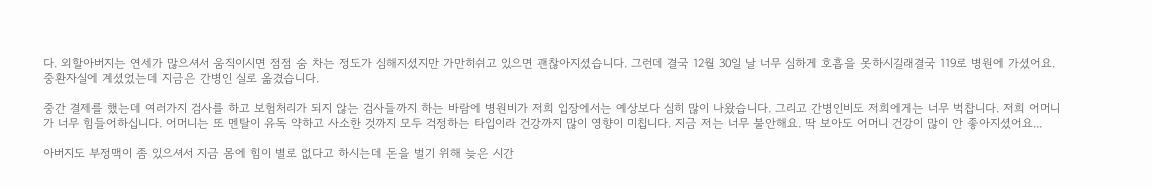다. 외할아버지는 연세가 많으셔서 움직이시면 점점 숨 차는 정도가 심해지셨지만 가만히쉬고 있으면 괜찮아지셨습니다. 그런데 결국 12월 30일 날 너무 심하게 호흡을 못하시길래결국 119로 병원에 가셨어요. 중환자실에 계셨었는데 지금은 간병인 실로 옮겼습니다.

중간 결제를 했는데 여러가지 검사를 하고 보험처리가 되지 않는 검사들까지 하는 바람에 병원비가 저희 입장에서는 예상보다 심히 많이 나왔습니다. 그리고 간병인비도 저희에게는 너무 벅찹니다. 저희 어머니가 너무 힘들어하십니다. 어머니는 또 멘탈이 유독 약하고 사소한 것까지 모두 걱정하는 타입이라 건강까지 많이 영향이 미칩니다. 지금 저는 너무 불안해요. 딱 보아도 어머니 건강이 많이 안 좋아지셨어요...

아버지도 부정맥이 좀 있으셔서 지금 몸에 힘이 별로 없다고 하시는데 돈을 벌기 위해 늦은 시간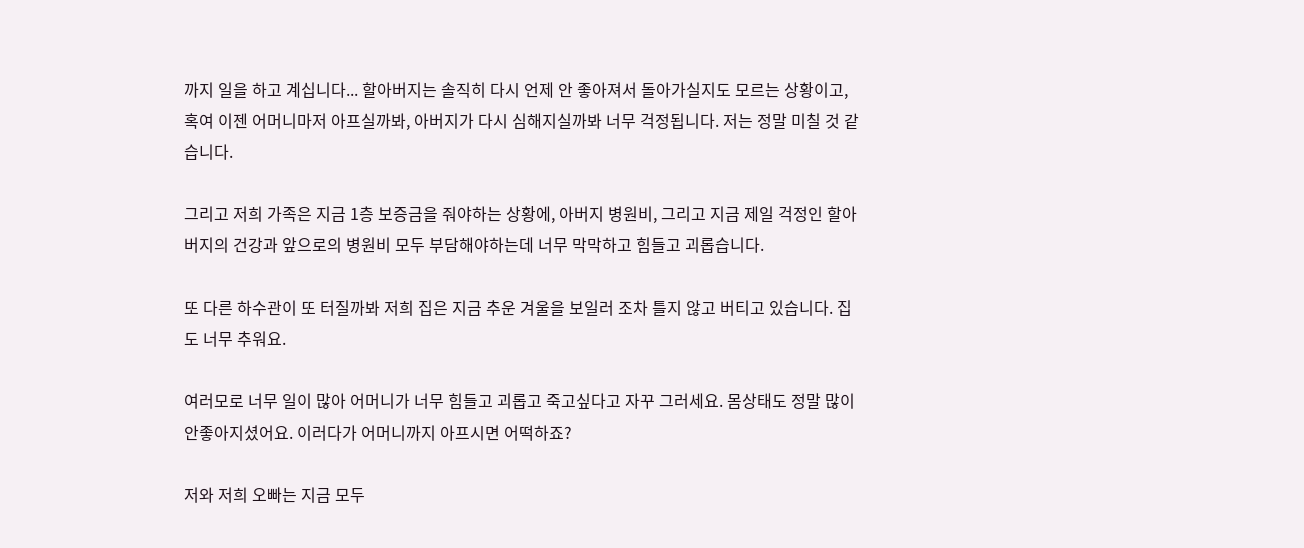까지 일을 하고 계십니다... 할아버지는 솔직히 다시 언제 안 좋아져서 돌아가실지도 모르는 상황이고, 혹여 이젠 어머니마저 아프실까봐, 아버지가 다시 심해지실까봐 너무 걱정됩니다. 저는 정말 미칠 것 같습니다.

그리고 저희 가족은 지금 1층 보증금을 줘야하는 상황에, 아버지 병원비, 그리고 지금 제일 걱정인 할아버지의 건강과 앞으로의 병원비 모두 부담해야하는데 너무 막막하고 힘들고 괴롭습니다.

또 다른 하수관이 또 터질까봐 저희 집은 지금 추운 겨울을 보일러 조차 틀지 않고 버티고 있습니다. 집도 너무 추워요.

여러모로 너무 일이 많아 어머니가 너무 힘들고 괴롭고 죽고싶다고 자꾸 그러세요. 몸상태도 정말 많이 안좋아지셨어요. 이러다가 어머니까지 아프시면 어떡하죠?

저와 저희 오빠는 지금 모두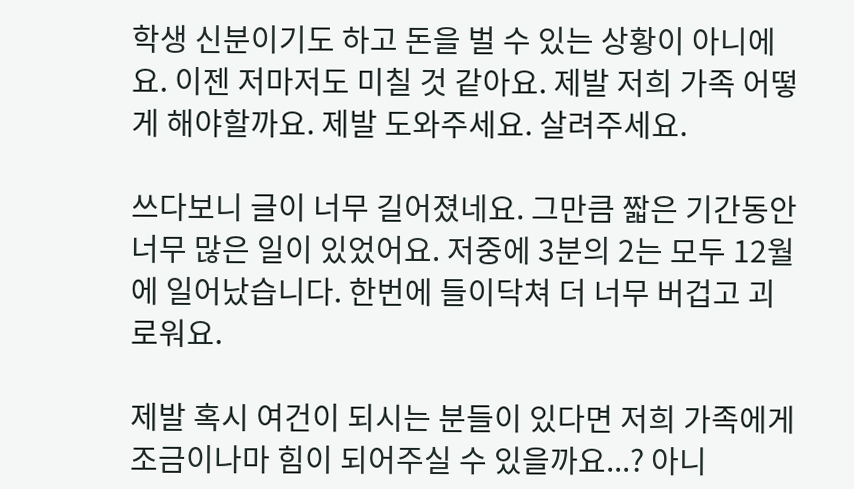학생 신분이기도 하고 돈을 벌 수 있는 상황이 아니에요. 이젠 저마저도 미칠 것 같아요. 제발 저희 가족 어떻게 해야할까요. 제발 도와주세요. 살려주세요.

쓰다보니 글이 너무 길어졌네요. 그만큼 짧은 기간동안 너무 많은 일이 있었어요. 저중에 3분의 2는 모두 12월에 일어났습니다. 한번에 들이닥쳐 더 너무 버겁고 괴로워요.

제발 혹시 여건이 되시는 분들이 있다면 저희 가족에게 조금이나마 힘이 되어주실 수 있을까요...? 아니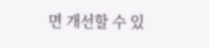면 개선할 수 있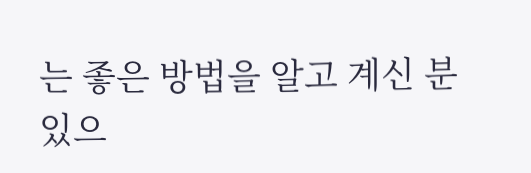는 좋은 방법을 알고 계신 분 있으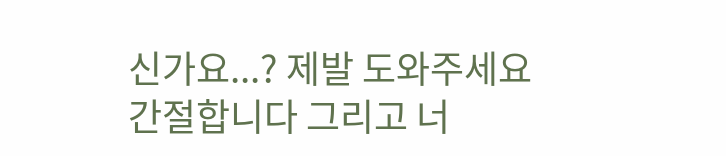신가요...? 제발 도와주세요 간절합니다 그리고 너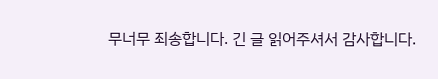무너무 죄송합니다. 긴 글 읽어주셔서 감사합니다.